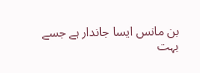بن مانس ایسا جاندار ہے جسے بہت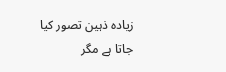زیادہ ذہین تصور کیا جاتا ہے مگر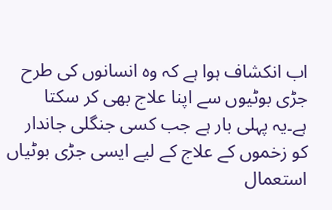اب انکشاف ہوا ہے کہ وہ انسانوں کی طرح جڑی بوٹیوں سے اپنا علاج بھی کر سکتا ہے۔یہ پہلی بار ہے جب کسی جنگلی جاندار کو زخموں کے علاج کے لیے ایسی جڑی بوٹیاں استعمال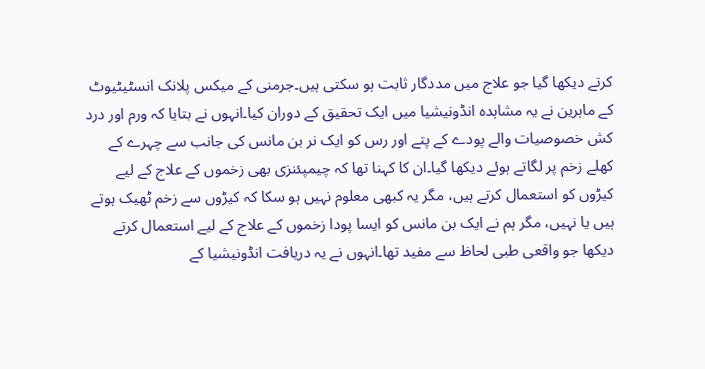کرتے دیکھا گیا جو علاج میں مددگار ثابت ہو سکتی ہیں۔جرمنی کے میکس پلانک انسٹیٹیوٹ کے ماہرین نے یہ مشاہدہ انڈونیشیا میں ایک تحقیق کے دوران کیا۔انہوں نے بتایا کہ ورم اور درد کش خصوصیات والے پودے کے پتے اور رس کو ایک نر بن مانس کی جانب سے چہرے کے کھلے زخم پر لگاتے ہوئے دیکھا گیا۔ان کا کہنا تھا کہ چیمپئنزی بھی زخموں کے علاج کے لیے کیڑوں کو استعمال کرتے ہیں، مگر یہ کبھی معلوم نہیں ہو سکا کہ کیڑوں سے زخم ٹھیک ہوتے ہیں یا نہیں، مگر ہم نے ایک بن مانس کو ایسا پودا زخموں کے علاج کے لیے استعمال کرتے دیکھا جو واقعی طبی لحاظ سے مفید تھا۔انہوں نے یہ دریافت انڈونیشیا کے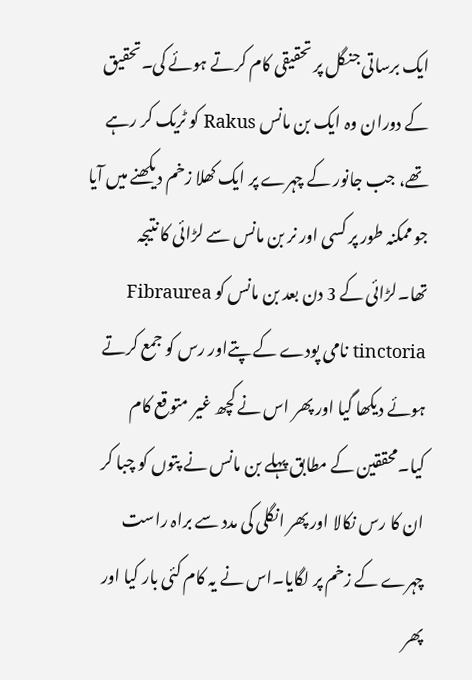ایک برساتی جنگل پر تحقیقی کام کرتے ہوئے کی۔تحقیق کے دوران وہ ایک بن مانس Rakus کو ٹریک کر رہے تھے، جب جانور کے چہرے پر ایک کھلا زخم دیکھنے میں آیا جو ممکنہ طور پر کسی اور نر بن مانس سے لڑائی کا نتیجہ تھا۔لڑائی کے 3 دن بعد بن مانس کو Fibraurea tinctoria نامی پودے کے پتےاور رس کو جمع کرتے ہوئے دیکھا گیا اور پھر اس نے کچھ غیر متوقع کام کیا۔محققین کے مطابق پہلے بن مانس نے پتوں کو چبا کر ان کا رس نکالا اور پھر انگلی کی مدد سے براہ راست چہرے کے زخم پر لگایا۔اس نے یہ کام کئی بار کیا اور پھر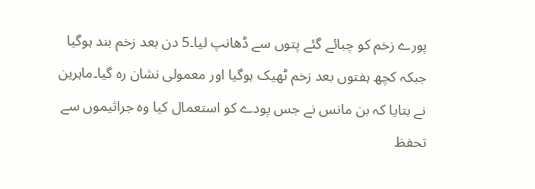پورے زخم کو چبائے گئے پتوں سے ڈھانپ لیا۔5 دن بعد زخم بند ہوگیا جبکہ کچھ ہفتوں بعد زخم ٹھیک ہوگیا اور معمولی نشان رہ گیا۔ماہرین نے بتایا کہ بن مانس نے جس پودے کو استعمال کیا وہ جراثیموں سے تحفظ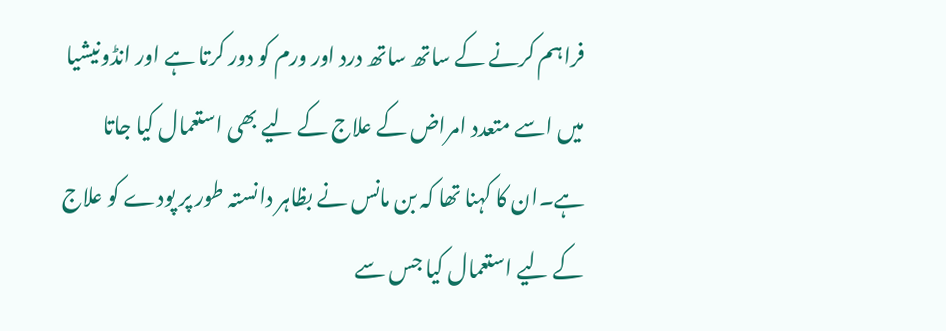فراہم کرنے کے ساتھ ساتھ درد اور ورم کو دور کرتا ہے اور انڈونیشیا میں اسے متعدد امراض کے علاج کے لیے بھی استعمال کیا جاتا ہے۔ان کا کہنا تھا کہ بن مانس نے بظاہر دانستہ طور پر پودے کو علاج کے لیے استعمال کیا جس سے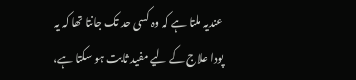عندیہ ملتا ہے کہ وہ کسی حد تک جانتا تھا کہ یہ پودا علاج کے لیے مفید ثابت ہو سکتا ہے،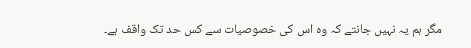مگر ہم یہ نہیں جانتے کہ وہ اس کی خصوصیات سے کس حد تک واقف ہے۔